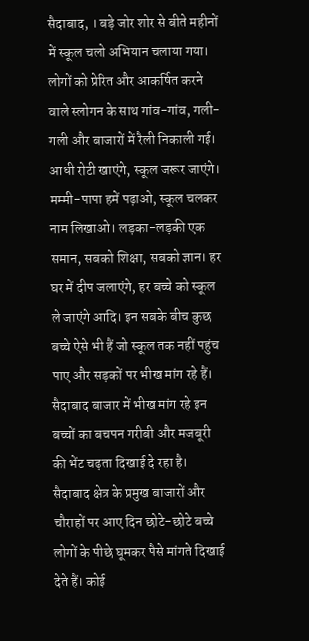सैदाबाद, । बड़े जोर शोर से बीते महीनों में स्कूल चलो अभियान चलाया गया। लोगों को प्रेरित और आकर्षित करने वाले स्लोगन के साथ गांव-गांव, गली-गली और बाजारों में रैली निकाली गई। आधी रोटी खाएंगे, स्कूल जरूर जाएंगे। मम्मी-पापा हमें पढ़ाओ, स्कूल चलकर नाम लिखाओ। लड़का-लड़की एक समान, सबको शिक्षा, सबको ज्ञान। हर घर में दीप जलाएंगे, हर बच्चे को स्कूल ले जाएंगे आदि। इन सबके बीच कुछ बच्चे ऐसे भी हैं जो स्कूल तक नहीं पहुंच पाए और सड़कों पर भीख मांग रहे हैं।
सैदाबाद बाजार में भीख मांग रहे इन बच्चों का बचपन गरीबी और मजबूरी की भेंट चढ़ता दिखाई दे रहा है। सैदाबाद क्षेत्र के प्रमुख बाजारों और चौराहों पर आए दिन छोटे-छोटे बच्चे लोगों के पीछे घूमकर पैसे मांगते दिखाई देते हैं। कोई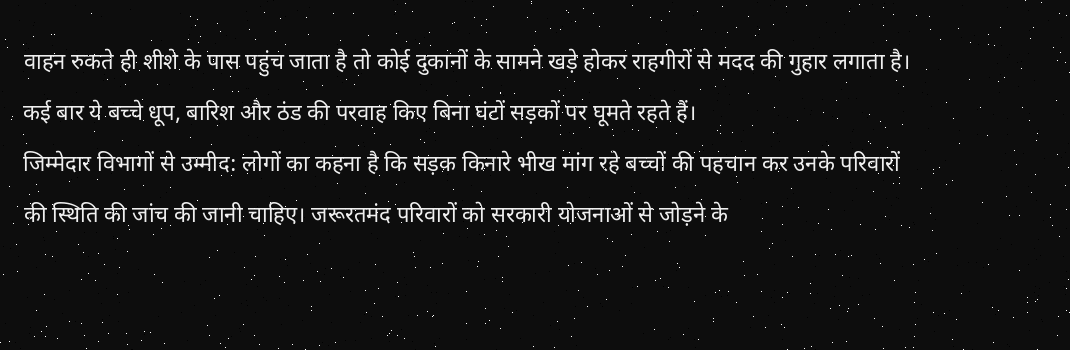वाहन रुकते ही शीशे के पास पहुंच जाता है तो कोई दुकानों के सामने खड़े होकर राहगीरों से मदद की गुहार लगाता है। कई बार ये बच्चे धूप, बारिश और ठंड की परवाह किए बिना घंटों सड़कों पर घूमते रहते हैं।
जिम्मेदार विभागों से उम्मीद: लोगों का कहना है कि सड़क किनारे भीख मांग रहे बच्चों की पहचान कर उनके परिवारों की स्थिति की जांच की जानी चाहिए। जरूरतमंद परिवारों को सरकारी योजनाओं से जोड़ने के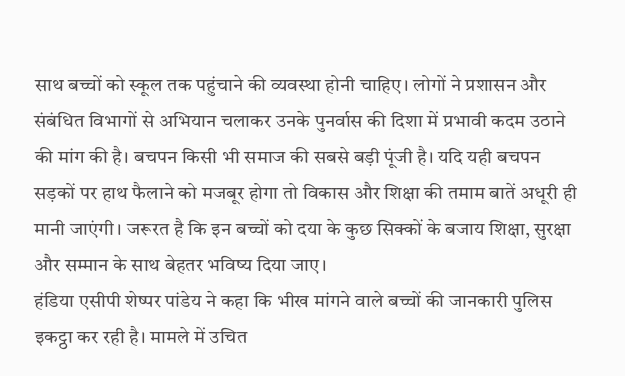साथ बच्चों को स्कूल तक पहुंचाने की व्यवस्था होनी चाहिए। लोगों ने प्रशासन और संबंधित विभागों से अभियान चलाकर उनके पुनर्वास की दिशा में प्रभावी कदम उठाने की मांग की है। बचपन किसी भी समाज की सबसे बड़ी पूंजी है। यदि यही बचपन सड़कों पर हाथ फैलाने को मजबूर होगा तो विकास और शिक्षा की तमाम बातें अधूरी ही मानी जाएंगी। जरूरत है कि इन बच्चों को दया के कुछ सिक्कों के बजाय शिक्षा, सुरक्षा और सम्मान के साथ बेहतर भविष्य दिया जाए।
हंडिया एसीपी शेष्पर पांडेय ने कहा कि भीख मांगने वाले बच्चों की जानकारी पुलिस इकट्ठा कर रही है। मामले में उचित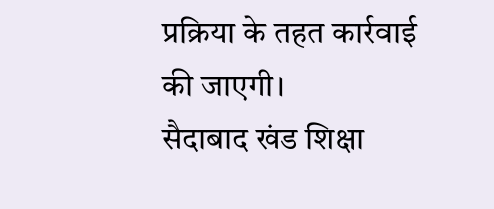प्रक्रिया के तहत कार्रवाई की जाएगी।
सैदाबाद खंड शिक्षा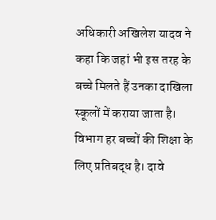अधिकारी अखिलेश यादव ने कहा कि जहां भी इस तरह के बच्चे मिलते हैं उनका दाखिला स्कूलों में कराया जाता है। विभाग हर बच्चों की शिक्षा के लिए प्रतिबद्ध है। दावे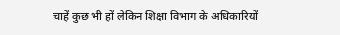चाहें कुछ भी हों लेकिन शिक्षा विभाग के अधिकारियों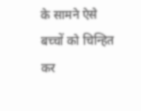के सामने ऐसे बच्चों को चिन्हित कर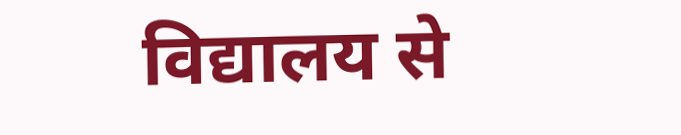विद्यालय से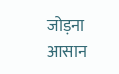जोड़ना आसान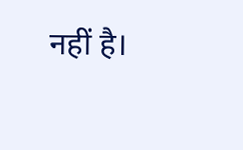नहीं है।